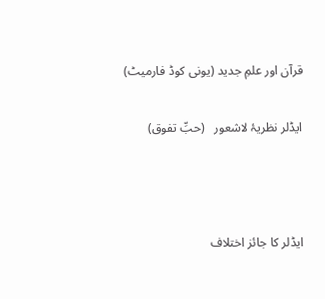قرآن اور علمِ جدید (یونی کوڈ فارمیٹ)

ایڈلر نظریۂ لاشعور   (حبِّ تفوق)



ایڈلر کا جائز اختلاف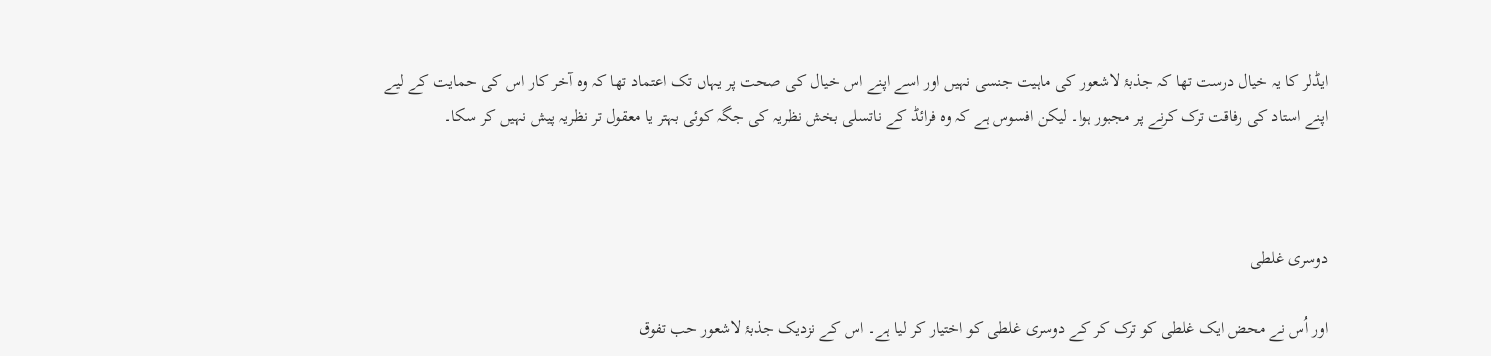ایڈلر کا یہ خیال درست تھا کہ جذبۂ لاشعور کی ماہیت جنسی نہیں اور اسے اپنے اس خیال کی صحت پر یہاں تک اعتماد تھا کہ وہ آخر کار اس کی حمایت کے لیے اپنے استاد کی رفاقت ترک کرنے پر مجبور ہوا۔ لیکن افسوس ہے کہ وہ فرائڈ کے ناتسلی بخش نظریہ کی جگہ کوئی بہتر یا معقول تر نظریہ پیش نہیں کر سکا۔



دوسری غلطی

اور اُس نے محض ایک غلطی کو ترک کر کے دوسری غلطی کو اختیار کر لیا ہے۔ اس کے نزدیک جذبۂ لاشعور حب تفوق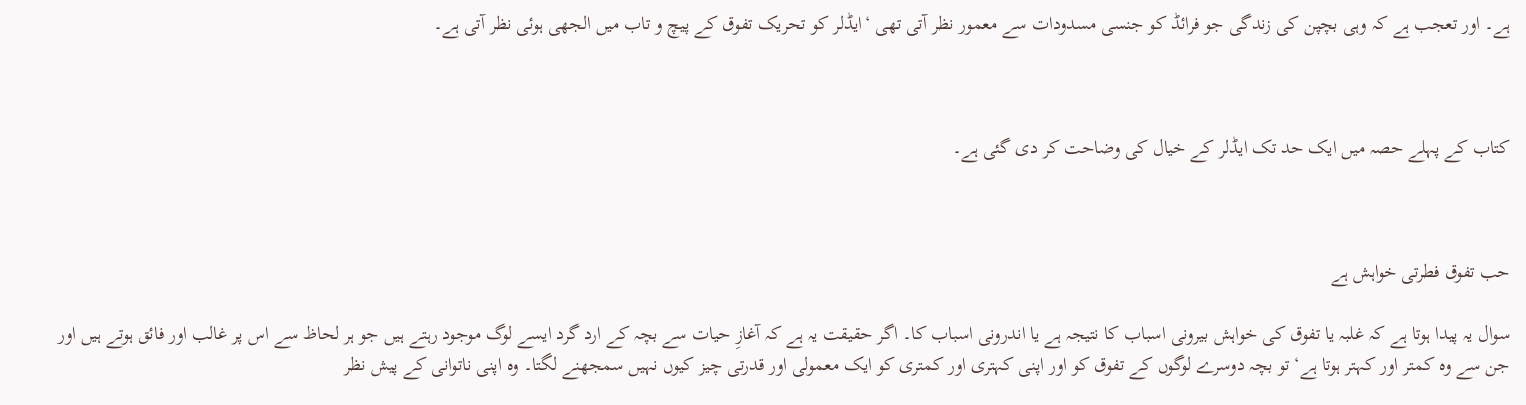ہے۔ اور تعجب ہے کہ وہی بچپن کی زندگی جو فرائڈ کو جنسی مسدودات سے معمور نظر آتی تھی ‘ایڈلر کو تحریک تفوق کے پیچ و تاب میں الجھی ہوئی نظر آتی ہے۔



کتاب کے پہلے حصہ میں ایک حد تک ایڈلر کے خیال کی وضاحت کر دی گئی ہے۔



حب تفوق فطرتی خواہش ہے

سوال یہ پیدا ہوتا ہے کہ غلبہ یا تفوق کی خواہش بیرونی اسباب کا نتیجہ ہے یا اندرونی اسباب کا۔ اگر حقیقت یہ ہے کہ آغازِ حیات سے بچہ کے ارد گرد ایسے لوگ موجود رہتے ہیں جو ہر لحاظ سے اس پر غالب اور فائق ہوتے ہیں اور جن سے وہ کمتر اور کہتر ہوتا ہے‘ تو بچہ دوسرے لوگوں کے تفوق کو اور اپنی کہتری اور کمتری کو ایک معمولی اور قدرتی چیز کیوں نہیں سمجھنے لگتا۔ وہ اپنی ناتوانی کے پیش نظر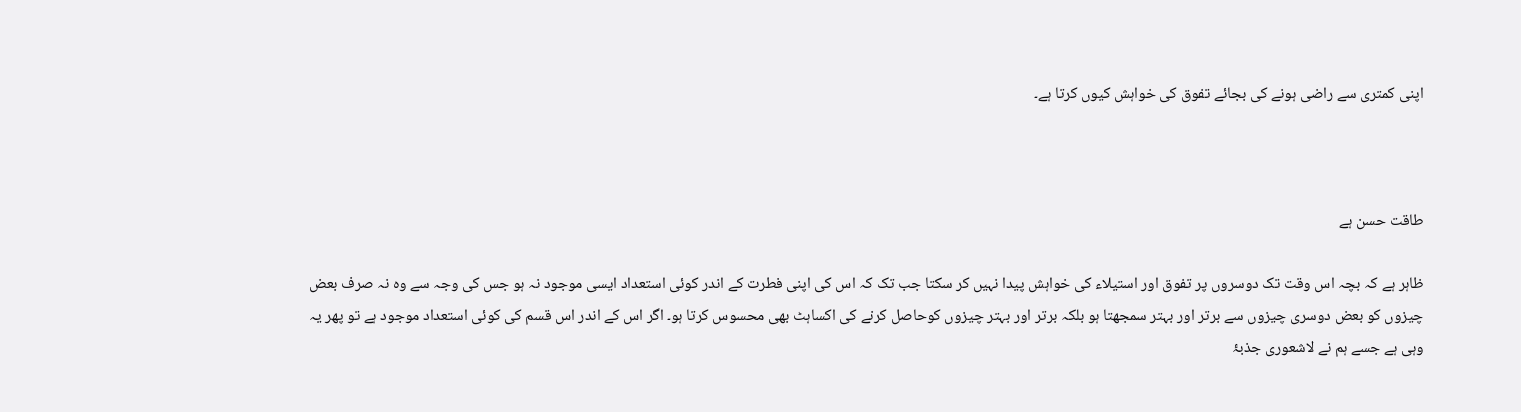اپنی کمتری سے راضی ہونے کی بجائے تفوق کی خواہش کیوں کرتا ہے۔



طاقت حسن ہے

ظاہر ہے کہ بچہ اس وقت تک دوسروں پر تفوق اور استیلاء کی خواہش پیدا نہیں کر سکتا جب تک کہ اس کی اپنی فطرت کے اندر کوئی استعداد ایسی موجود نہ ہو جس کی وجہ سے وہ نہ صرف بعض چیزوں کو بعض دوسری چیزوں سے برتر اور بہتر سمجھتا ہو بلکہ برتر اور بہتر چیزوں کوحاصل کرنے کی اکساہٹ بھی محسوس کرتا ہو۔ اگر اس کے اندر اس قسم کی کوئی استعداد موجود ہے تو پھر یہ وہی ہے جسے ہم نے لاشعوری جذبۂ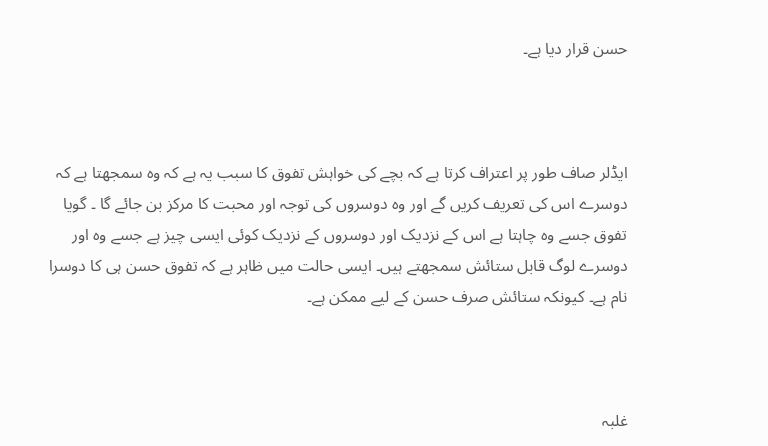حسن قرار دیا ہے۔



ایڈلر صاف طور پر اعتراف کرتا ہے کہ بچے کی خواہش تفوق کا سبب یہ ہے کہ وہ سمجھتا ہے کہ دوسرے اس کی تعریف کریں گے اور وہ دوسروں کی توجہ اور محبت کا مرکز بن جائے گا ۔ گویا تفوق جسے وہ چاہتا ہے اس کے نزدیک اور دوسروں کے نزدیک کوئی ایسی چیز ہے جسے وہ اور دوسرے لوگ قابل ستائش سمجھتے ہیں۔ ایسی حالت میں ظاہر ہے کہ تفوق حسن ہی کا دوسرا نام ہے۔ کیونکہ ستائش صرف حسن کے لیے ممکن ہے۔



غلبہ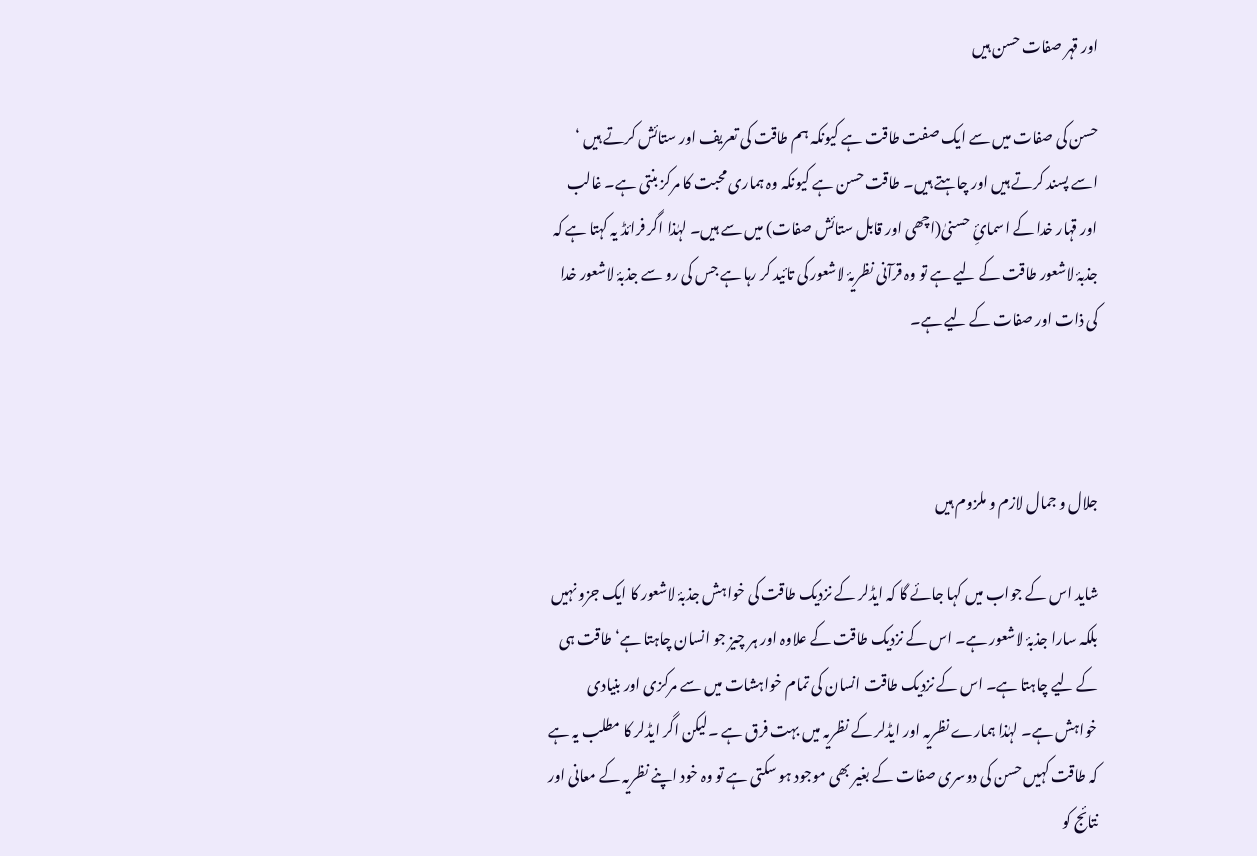اور قہر صفات حسن ہیں

حسن کی صفات میں سے ایک صفت طاقت ہے کیونکہ ہم طاقت کی تعریف اور ستائش کرتے ہیں ‘ اسے پسند کرتے ہیں اور چاہتے ہیں۔ طاقت حسن ہے کیونکہ وہ ہماری محبت کا مرکز بنتی ہے۔ غالب اور قہار خدا کے اسمائِ حسنیٰ(اچھی اور قابل ستائش صفات) میں سے ہیں۔ لہٰذا اگر فرائڈ یہ کہتا ہے کہ جذبۂ لاشعور طاقت کے لیے ہے تو وہ قرآنی نظریۂ لاشعور کی تائید کر رہا ہے جس کی رو سے جذبۂ لاشعور خدا کی ذات اور صفات کے لیے ہے۔



جلال و جمال لازم و ملزوم ہیں

شاید اس کے جواب میں کہا جائے گا کہ ایڈلر کے نزدیک طاقت کی خواہش جذبۂ لاشعور کا ایک جزو نہیں بلکہ سارا جذبۂ لاشعور ہے۔ اس کے نزدیک طاقت کے علاوہ اور ہر چیز جو انسان چاہتا ہے‘ طاقت ہی کے لیے چاہتا ہے۔ اس کے نزدیک طاقت انسان کی تمام خواہشات میں سے مرکزی اور بنیادی خواہش ہے۔ لہٰذا ہمارے نظریہ اور ایڈلر کے نظریہ میں بہت فرق ہے ۔لیکن اگر ایڈلر کا مطلب یہ ہے کہ طاقت کہیں حسن کی دوسری صفات کے بغیر بھی موجود ہو سکتی ہے تو وہ خود اپنے نظریہ کے معانی اور نتائج کو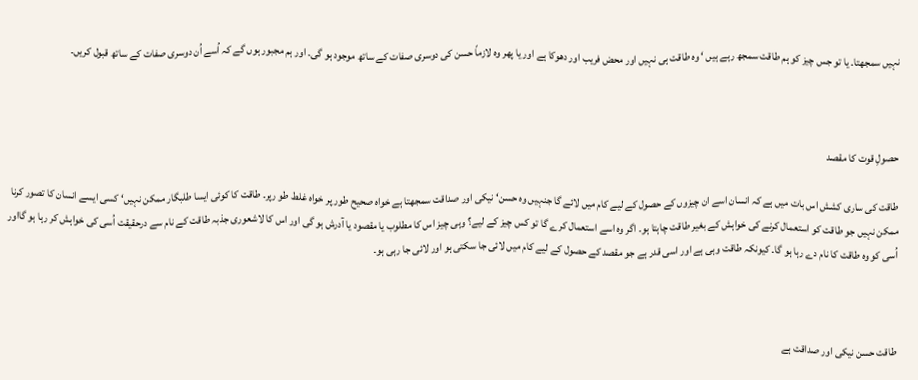نہیں سمجھتا۔ یا تو جس چیز کو ہم طاقت سمجھ رہے ہیں ‘ وہ طاقت ہی نہیں اور محض فریب اور دھوکا ہے اور یا پھر وہ لازماً حسن کی دوسری صفات کے ساتھ موجود ہو گی۔ اور ہم مجبور ہوں گے کہ اُسے اُن دوسری صفات کے ساتھ قبول کریں۔



حصولِ قوت کا مقصد

طاقت کی ساری کشش اس بات میں ہے کہ انسان اسے ان چیزوں کے حصول کے لیے کام میں لائے گا جنہیں وہ حسن‘ نیکی اور صداقت سمجھتا ہے خواہ صحیح طور پر خواہ غلط طو رپر۔ طاقت کا کوئی ایسا طلبگار ممکن نہیں‘ کسی ایسے انسان کا تصور کرنا ممکن نہیں جو طاقت کو استعمال کرنے کی خواہش کے بغیر طاقت چاہتا ہو۔ اگر وہ اسے استعمال کرے گا تو کس چیز کے لیے؟ وہی چیز اس کا مطلوب یا مقصود یا آدرش ہو گی اور اس کا لاشعوری جذبہ طاقت کے نام سے درحقیقت اُسی کی خواہش کر رہا ہو گااور اُسی کو وہ طاقت کا نام دے رہا ہو گا۔ کیونکہ طاقت وہی ہے اور اسی قدر ہے جو مقصد کے حصول کے لیے کام میں لائی جا سکتی ہو اور لائی جا رہی ہو۔



طاقت حسن نیکی اور صداقت ہے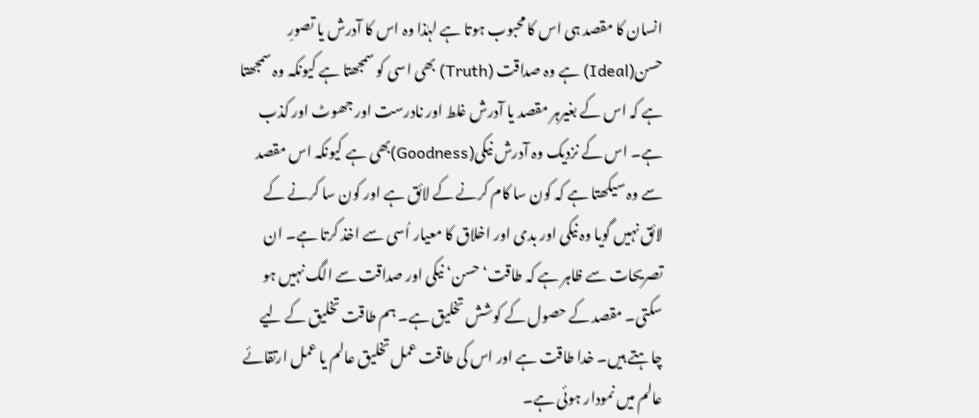انسان کا مقصد ہی اس کا محبوب ہوتا ہے لہٰذا وہ اس کا آدرش یا تصورِ حسن(Ideal) ہے وہ صداقت (Truth) بھی اسی کو سمجھتا ہے کیونکہ وہ سمجھتا ہے کہ اس کے بغیرہر مقصد یا آدرش غلط اور نادرست اور جھوٹ اور کذب ہے۔ اس کے نزدیک وہ آدرش نیکی(Goodness)بھی ہے کیونکہ اس مقصد سے وہ سیکھتا ہے کہ کون سا کام کرنے کے لائق ہے اور کون سا کرنے کے لائق نہیں گویا وہ نیکی اور بدی اور اخلاق کا معیار اُسی سے اخذ کرتا ہے۔ ان تصریحات سے ظاہر ہے کہ طاقت‘ حسن‘ نیکی اور صداقت سے الگ نہیں ہو سکتی۔ مقصد کے حصول کے کوشش تخلیق ہے۔ ہم طاقت تخلیق کے لیے چاہتے ہیں۔ خدا طاقت ہے اور اس کی طاقت عمل تخلیق عالم یا عمل ارتقائے عالم میں نمودار ہوئی ہے۔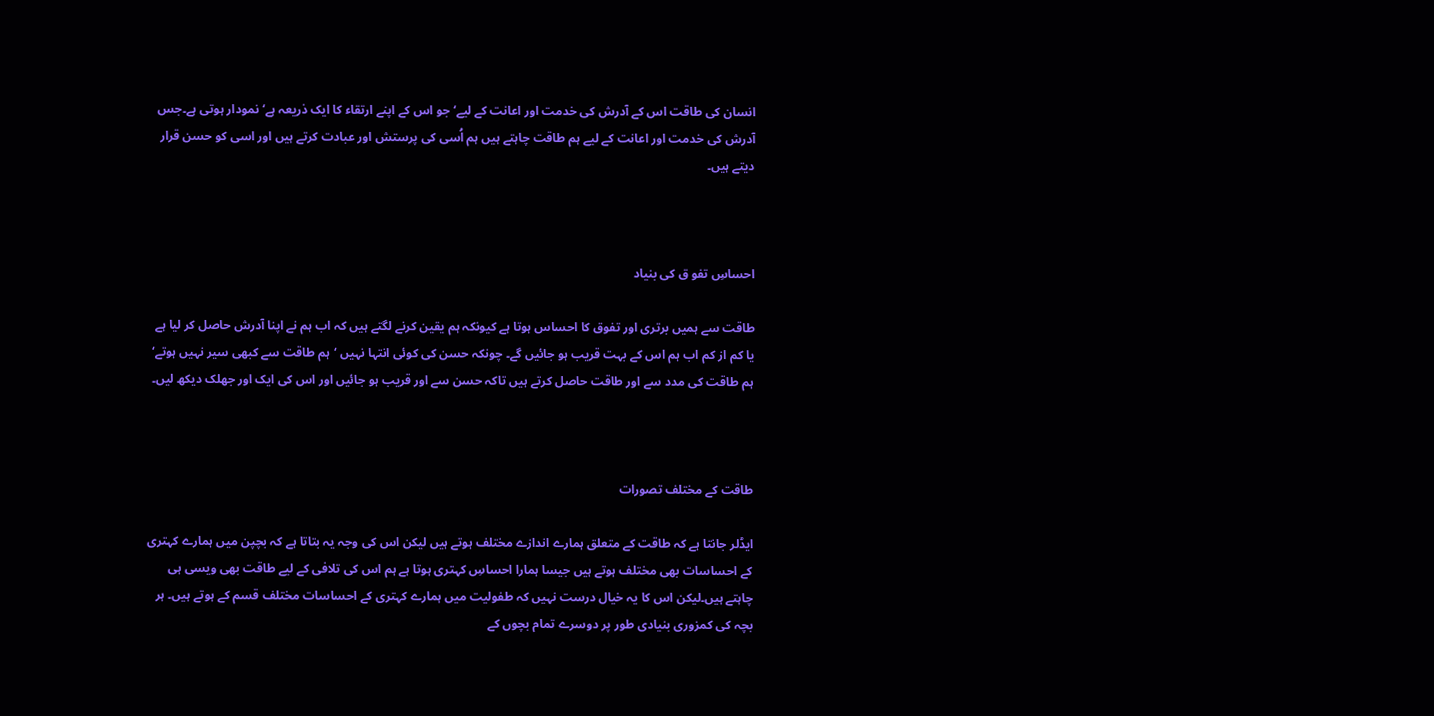انسان کی طاقت اس کے آدرش کی خدمت اور اعانت کے لیے‘ جو اس کے اپنے ارتقاء کا ایک ذریعہ ہے‘ نمودار ہوتی ہے۔جس آدرش کی خدمت اور اعانت کے لیے ہم طاقت چاہتے ہیں ہم اُسی کی پرستش اور عبادت کرتے ہیں اور اسی کو حسن قرار دیتے ہیں۔



احساسِ تفو ق کی بنیاد

طاقت سے ہمیں برتری اور تفوق کا احساس ہوتا ہے کیونکہ ہم یقین کرنے لگتے ہیں کہ اب ہم نے اپنا آدرش حاصل کر لیا ہے یا کم از کم اب ہم اس کے بہت قریب ہو جائیں گے۔ چونکہ حسن کی کوئی انتہا نہیں ‘ہم طاقت سے کبھی سیر نہیں ہوتے‘ ہم طاقت کی مدد سے اور طاقت حاصل کرتے ہیں تاکہ حسن سے اور قریب ہو جائیں اور اس کی ایک اور جھلک دیکھ لیں۔



طاقت کے مختلف تصورات

ایڈلر جانتا ہے کہ طاقت کے متعلق ہمارے اندازے مختلف ہوتے ہیں لیکن اس کی وجہ یہ بتاتا ہے کہ بچپن میں ہمارے کہتری کے احساسات بھی مختلف ہوتے ہیں جیسا ہمارا احساسِ کہتری ہوتا ہے ہم اس کی تلافی کے لیے طاقت بھی ویسی ہی چاہتے ہیں۔لیکن اس کا یہ خیال درست نہیں کہ طفولیت میں ہمارے کہتری کے احساسات مختلف قسم کے ہوتے ہیں۔ ہر بچہ کی کمزوری بنیادی طور پر دوسرے تمام بچوں کے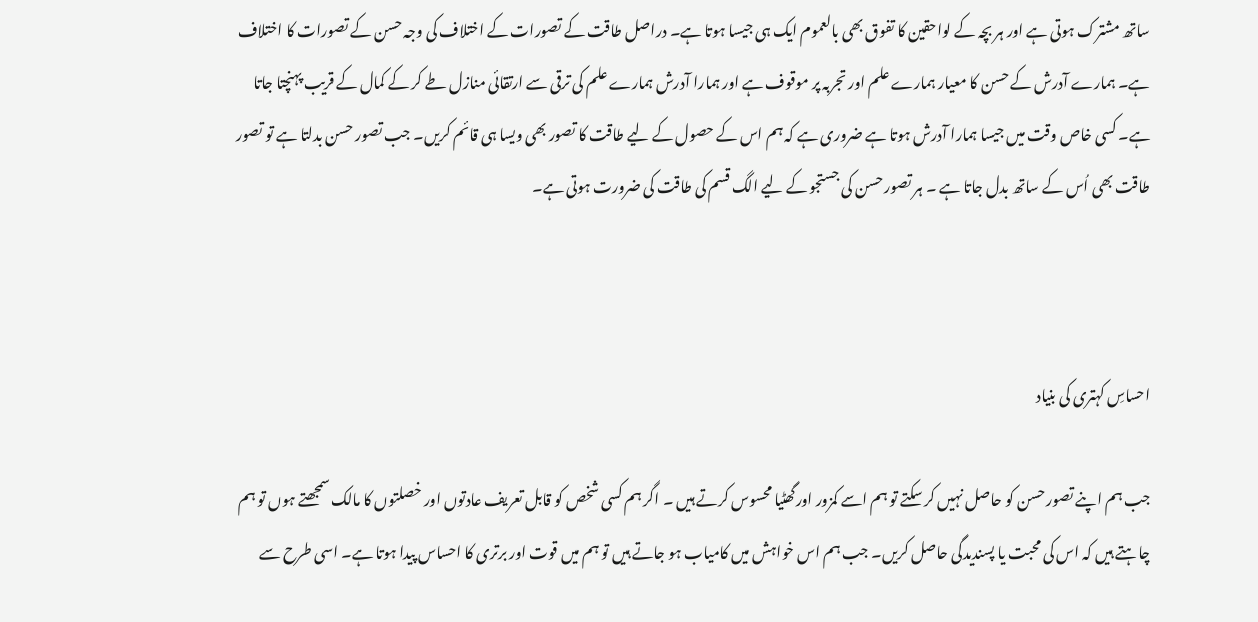ساتھ مشترک ہوتی ہے اور ہر بچہ کے لواحقین کا تفوق بھی بالعموم ایک ہی جیسا ہوتا ہے۔ دراصل طاقت کے تصورات کے اختلاف کی وجہ حسن کے تصورات کا اختلاف ہے۔ ہمارے آدرش کے حسن کا معیار ہمارے علم اور تجربہ پر موقوف ہے اور ہمارا آدرش ہمارے علم کی ترقی سے ارتقائی منازل طے کر کے کمال کے قریب پہنچتا جاتا ہے۔ کسی خاص وقت میں جیسا ہمارا آدرش ہوتا ہے ضروری ہے کہ ہم اس کے حصول کے لیے طاقت کا تصور بھی ویسا ہی قائم کریں۔ جب تصور حسن بدلتا ہے تو تصور طاقت بھی اُس کے ساتھ بدل جاتا ہے ۔ ہر تصور حسن کی جستجو کے لیے الگ قسم کی طاقت کی ضرورت ہوتی ہے۔



احساسِ کہتری کی بنیاد

جب ہم اپنے تصور حسن کو حاصل نہیں کر سکتے تو ہم اسے کمزور اورگھٹیا محسوس کرتے ہیں ۔ اگر ہم کسی شخص کو قابل تعریف عادتوں اور خصلتوں کا مالک سمجھتے ہوں تو ہم چاہتے ہیں کہ اس کی محبت یا پسندیدگی حاصل کریں۔ جب ہم اس خواہش میں کامیاب ہو جاتے ہیں تو ہم میں قوت اور برتری کا احساس پیدا ہوتا ہے۔ اسی طرح سے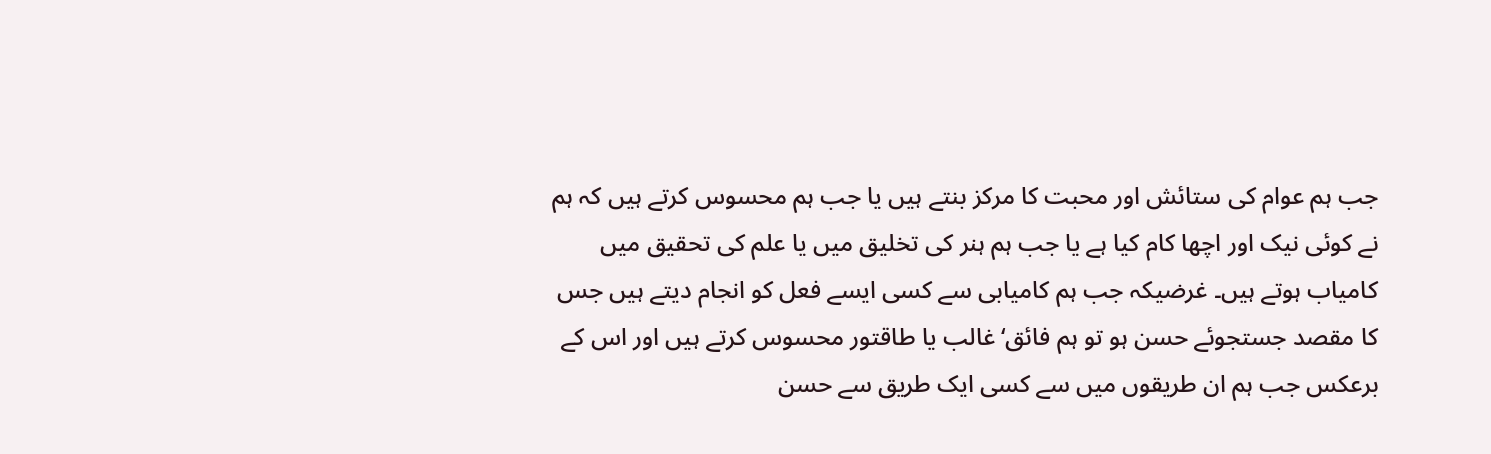جب ہم عوام کی ستائش اور محبت کا مرکز بنتے ہیں یا جب ہم محسوس کرتے ہیں کہ ہم نے کوئی نیک اور اچھا کام کیا ہے یا جب ہم ہنر کی تخلیق میں یا علم کی تحقیق میں کامیاب ہوتے ہیں۔ غرضیکہ جب ہم کامیابی سے کسی ایسے فعل کو انجام دیتے ہیں جس کا مقصد جستجوئے حسن ہو تو ہم فائق‘ غالب یا طاقتور محسوس کرتے ہیں اور اس کے برعکس جب ہم ان طریقوں میں سے کسی ایک طریق سے حسن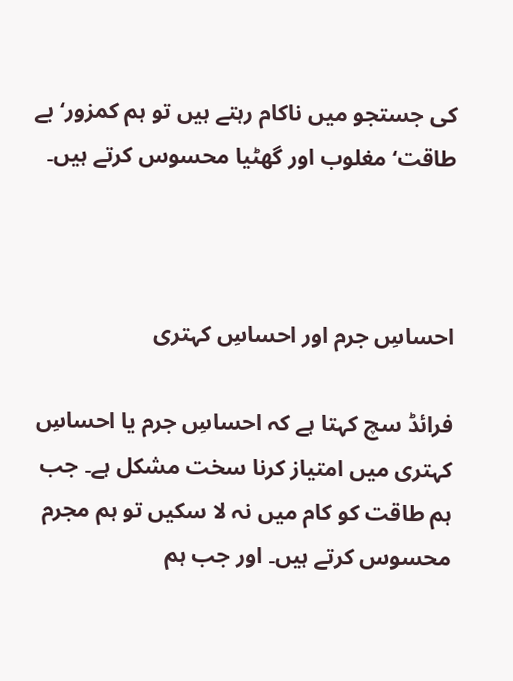کی جستجو میں ناکام رہتے ہیں تو ہم کمزور‘ بے طاقت‘ مغلوب اور گھٹیا محسوس کرتے ہیں۔



احساسِ جرم اور احساسِ کہتری

فرائڈ سچ کہتا ہے کہ احساسِ جرم یا احساسِ کہتری میں امتیاز کرنا سخت مشکل ہے۔ جب ہم طاقت کو کام میں نہ لا سکیں تو ہم مجرم محسوس کرتے ہیں۔ اور جب ہم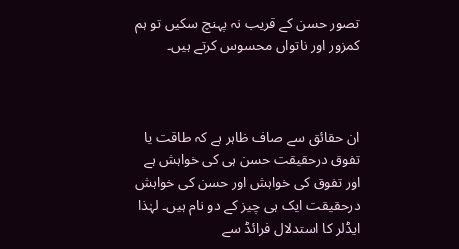تصور حسن کے قریب نہ پہنچ سکیں تو ہم کمزور اور ناتواں محسوس کرتے ہیں۔



ان حقائق سے صاف ظاہر ہے کہ طاقت یا تفوق درحقیقت حسن ہی کی خواہش ہے اور تفوق کی خواہش اور حسن کی خواہش درحقیقت ایک ہی چیز کے دو نام ہیں۔ لہٰذا ایڈلر کا استدلال فرائڈ سے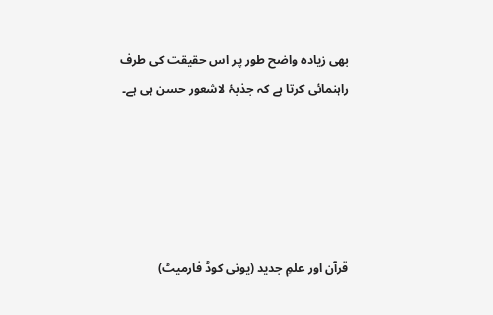بھی زیادہ واضح طور پر اس حقیقت کی طرف راہنمائی کرتا ہے کہ جذبۂ لاشعور حسن ہی ہے۔





قرآن اور علمِ جدید (یونی کوڈ فارمیٹ)